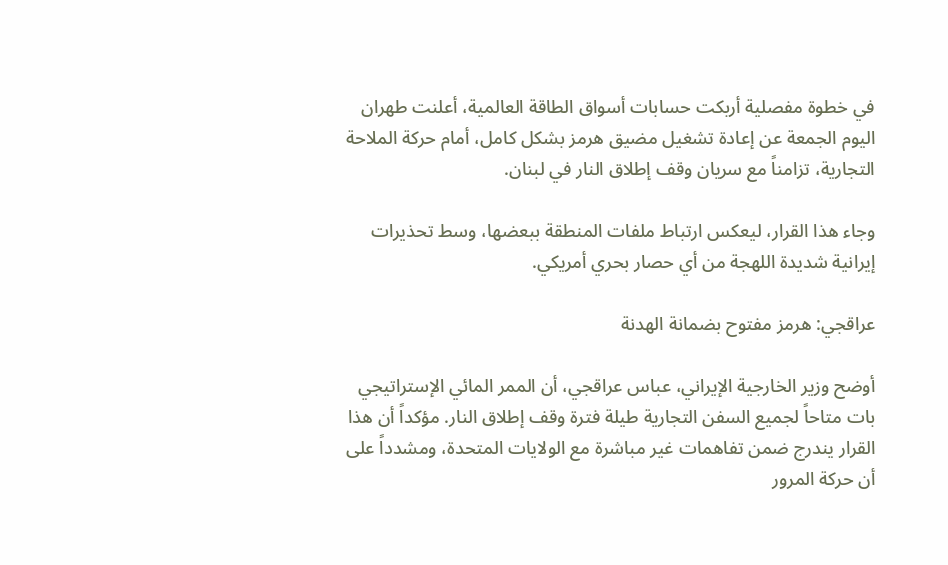في خطوة مفصلية أربكت حسابات أسواق الطاقة العالمية، أعلنت طهران اليوم الجمعة عن إعادة تشغيل مضيق هرمز بشكل كامل، أمام حركة الملاحة التجارية، تزامناً مع سريان وقف إطلاق النار في لبنان.

وجاء هذا القرار، ليعكس ارتباط ملفات المنطقة ببعضها، وسط تحذيرات إيرانية شديدة اللهجة من أي حصار بحري أمريكي.

عراقجي: هرمز مفتوح بضمانة الهدنة

أوضح وزير الخارجية الإيراني، عباس عراقجي، أن الممر المائي الإستراتيجي بات متاحاً لجميع السفن التجارية طيلة فترة وقف إطلاق النار. مؤكداً أن هذا القرار يندرج ضمن تفاهمات غير مباشرة مع الولايات المتحدة، ومشدداً على أن حركة المرور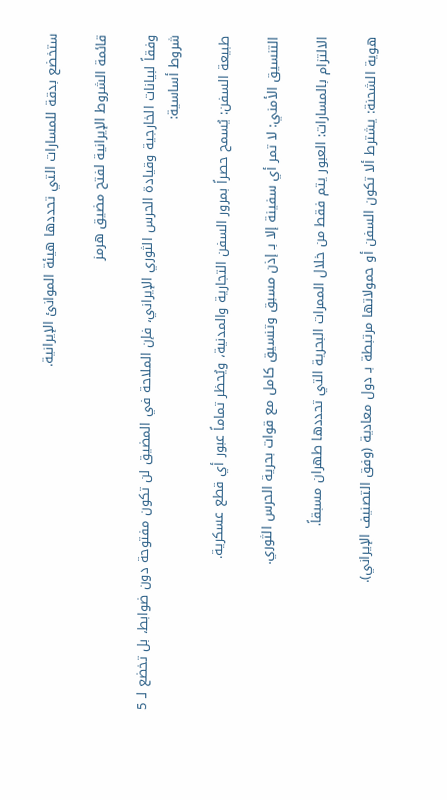ستخضع بدقة للمسارات التي تحددها هيئة الموانئ الإيرانية.

قائمة الشروط الإيرانية لفتح مضيق هرمز

وفقاً لبيانات الخارجية وقيادة الحرس الثوري الإيراني، فإن الملاحة في المضيق لن تكون مفتوحة دون ضوابط، بل تخضع لـ 5 شروط أساسية:

طبيعة السفن: يُسمح حصراً بمرور السفن التجارية والمدنية، ويُحظر تماماً عبور أي قطع عسكرية.

التنسيق الأمني: لا تمر أي سفينة إلا بـ إذن مسبق وتنسيق كامل مع قوات بحرية الحرس الثوري.

الالتزام بالمسارات: العبور يتم فقط من خلال الممرات البحرية التي تحددها طهران مسبقاً.

هوية الشحنة: يشترط ألا تكون السفن أو حمولاتها مرتبطة بـ دول معادية (وفق التصنيف الإيراني).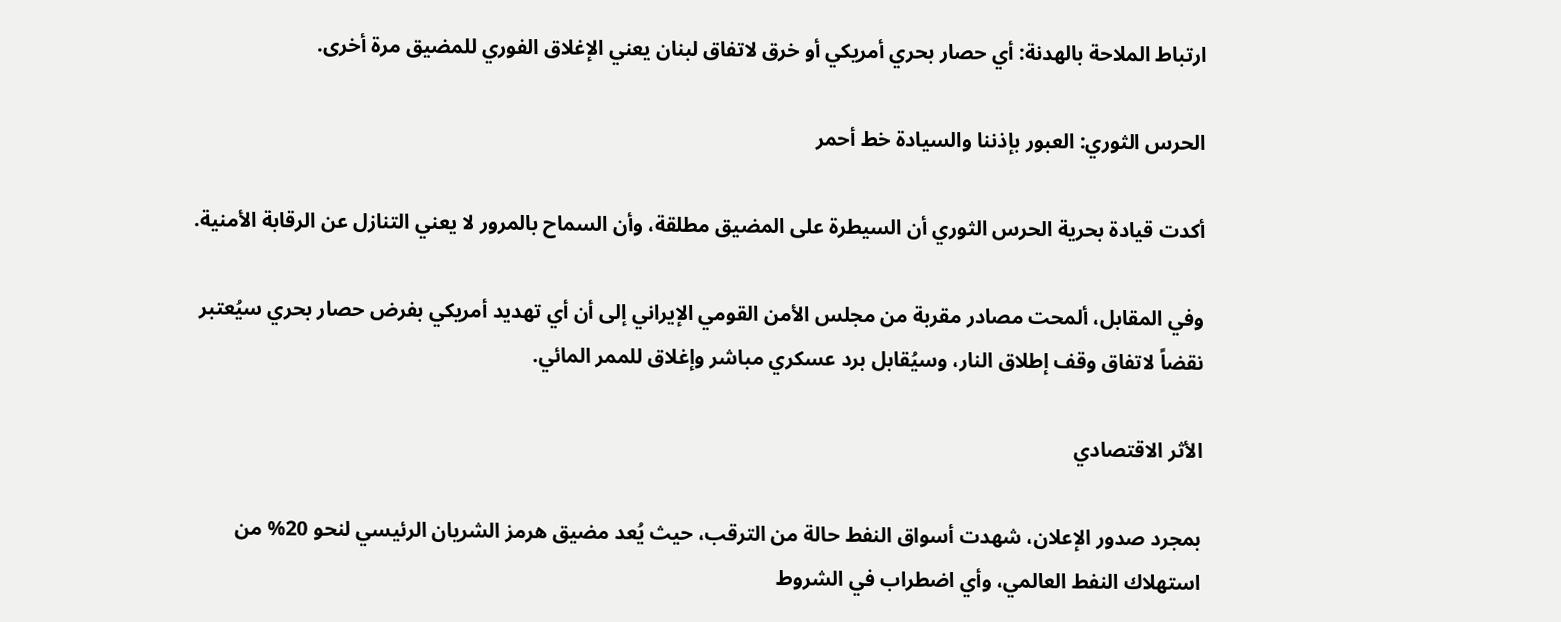ارتباط الملاحة بالهدنة: أي حصار بحري أمريكي أو خرق لاتفاق لبنان يعني الإغلاق الفوري للمضيق مرة أخرى.

الحرس الثوري: العبور بإذننا والسيادة خط أحمر

أكدت قيادة بحرية الحرس الثوري أن السيطرة على المضيق مطلقة، وأن السماح بالمرور لا يعني التنازل عن الرقابة الأمنية.

وفي المقابل، ألمحت مصادر مقربة من مجلس الأمن القومي الإيراني إلى أن أي تهديد أمريكي بفرض حصار بحري سيُعتبر نقضاً لاتفاق وقف إطلاق النار، وسيُقابل برد عسكري مباشر وإغلاق للممر المائي.

الأثر الاقتصادي

بمجرد صدور الإعلان، شهدت أسواق النفط حالة من الترقب، حيث يُعد مضيق هرمز الشريان الرئيسي لنحو 20% من استهلاك النفط العالمي، وأي اضطراب في الشروط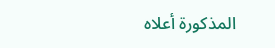المذكورة أعلاه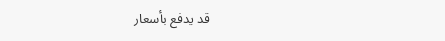قد يدفع بأسعار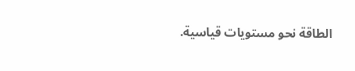الطاقة نحو مستويات قياسية.